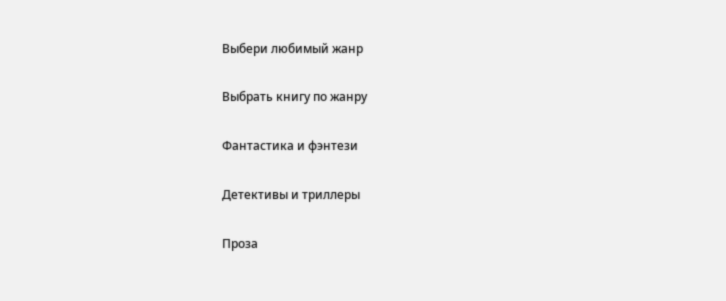Выбери любимый жанр

Выбрать книгу по жанру

Фантастика и фэнтези

Детективы и триллеры

Проза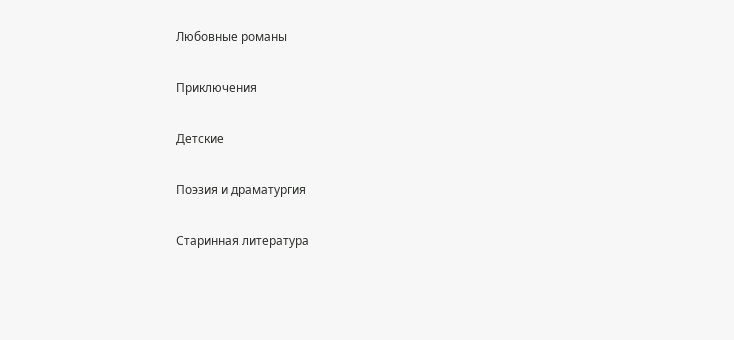Любовные романы

Приключения

Детские

Поэзия и драматургия

Старинная литература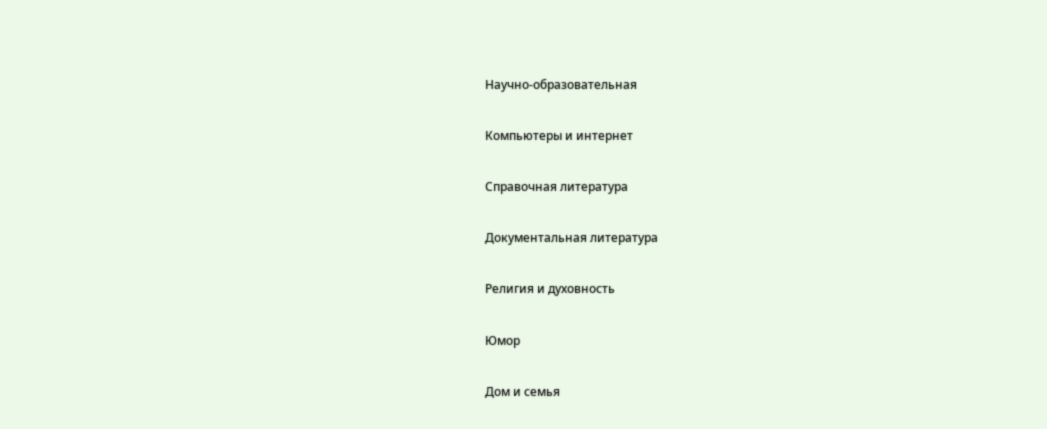Научно-образовательная

Компьютеры и интернет

Справочная литература

Документальная литература

Религия и духовность

Юмор

Дом и семья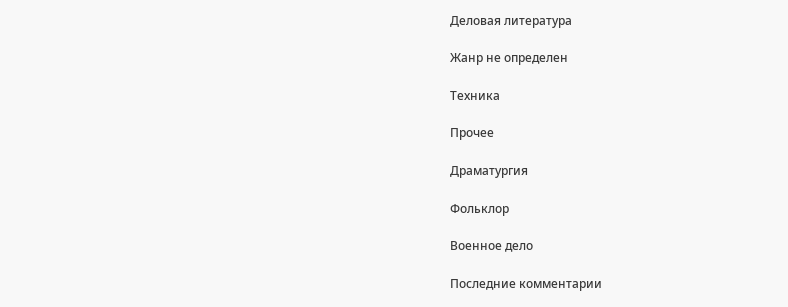Деловая литература

Жанр не определен

Техника

Прочее

Драматургия

Фольклор

Военное дело

Последние комментарии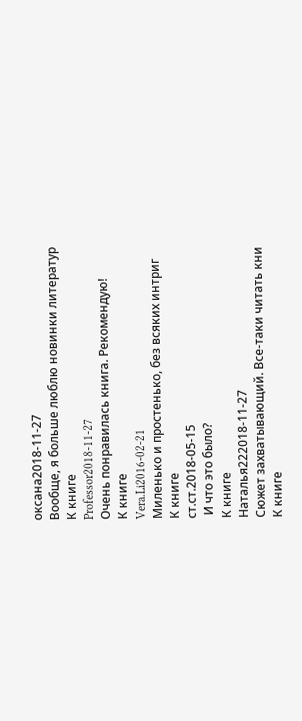оксана2018-11-27
Вообще, я больше люблю новинки литератур
К книге
Professor2018-11-27
Очень понравилась книга. Рекомендую!
К книге
Vera.Li2016-02-21
Миленько и простенько, без всяких интриг
К книге
ст.ст.2018-05-15
 И что это было?
К книге
Наталья222018-11-27
Сюжет захватывающий. Все-таки читать кни
К книге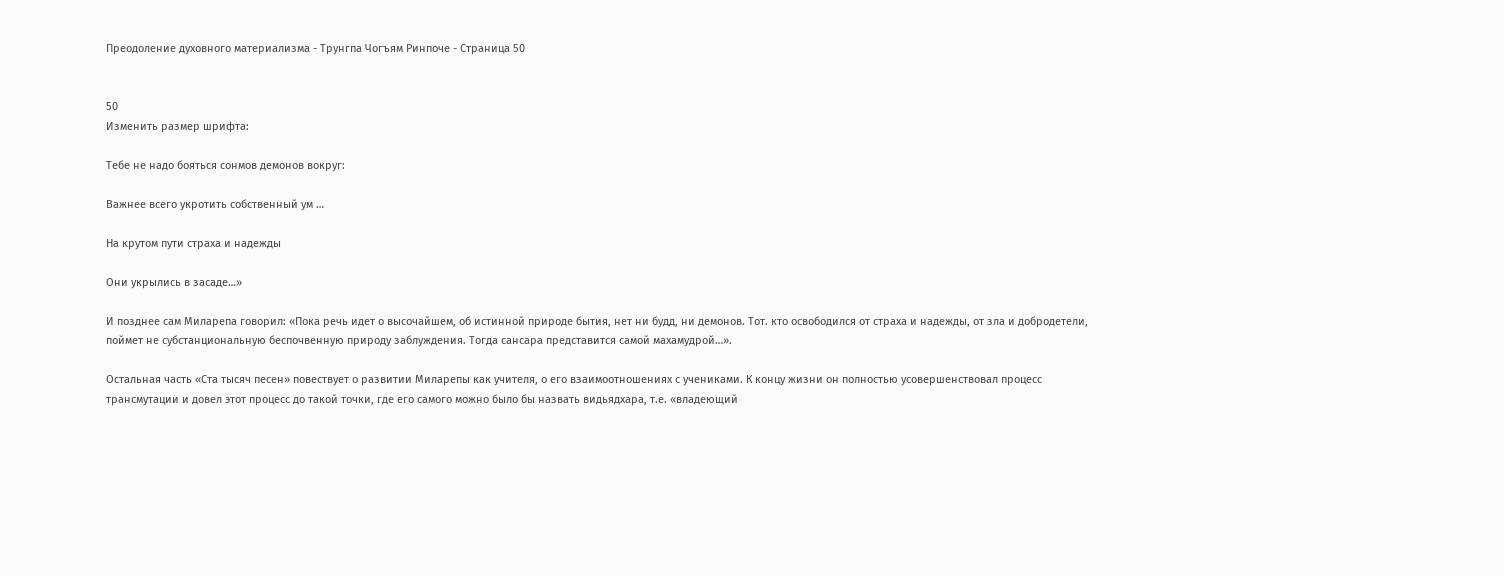Преодоление духовного материализма - Трунгпа Чогъям Ринпоче - Страница 50


50
Изменить размер шрифта:

Тебе не надо бояться сонмов демонов вокруг:

Важнее всего укротить собственный ум …

На крутом пути страха и надежды

Они укрылись в засаде…»

И позднее сам Миларепа говорил: «Пока речь идет о высочайшем, об истинной природе бытия, нет ни будд, ни демонов. Тот. кто освободился от страха и надежды, от зла и добродетели, поймет не субстанциональную беспочвенную природу заблуждения. Тогда сансара представится самой махамудрой…».

Остальная часть «Ста тысяч песен» повествует о развитии Миларепы как учителя, о его взаимоотношениях с учениками. К концу жизни он полностью усовершенствовал процесс трансмутации и довел этот процесс до такой точки, где его самого можно было бы назвать видьядхара, т.е. «владеющий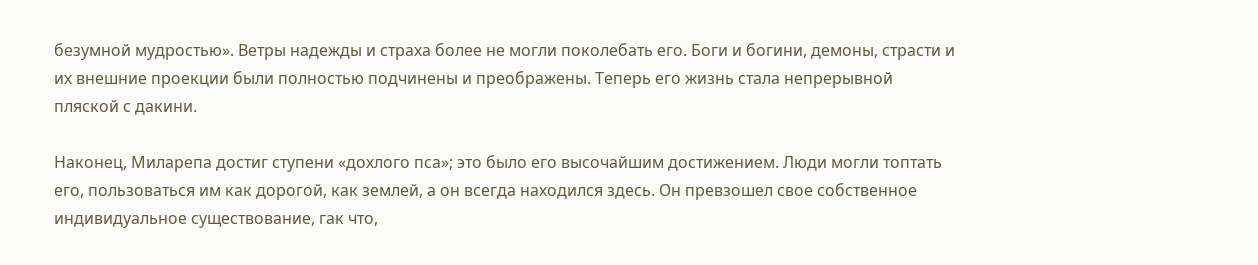безумной мудростью». Ветры надежды и страха более не могли поколебать его. Боги и богини, демоны, страсти и их внешние проекции были полностью подчинены и преображены. Теперь его жизнь стала непрерывной пляской с дакини.

Наконец, Миларепа достиг ступени «дохлого пса»; это было его высочайшим достижением. Люди могли топтать его, пользоваться им как дорогой, как землей, а он всегда находился здесь. Он превзошел свое собственное индивидуальное существование, гак что,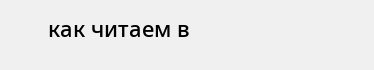как читаем в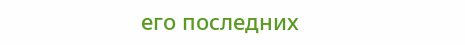его последних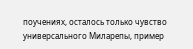поучениях, осталось только чувство универсального Миларепы, пример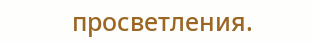просветления.